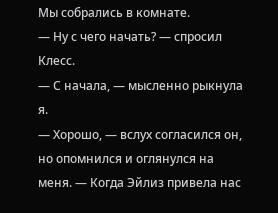Мы собрались в комнате.
— Ну с чего начать? — спросил Клесс.
— С начала, — мысленно рыкнула я.
— Хорошо, — вслух согласился он, но опомнился и оглянулся на меня. — Когда Эйлиз привела нас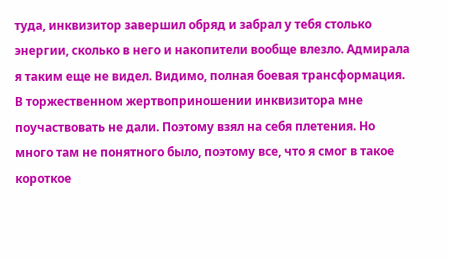туда, инквизитор завершил обряд и забрал у тебя столько энергии, сколько в него и накопители вообще влезло. Адмирала я таким еще не видел. Видимо, полная боевая трансформация. В торжественном жертвоприношении инквизитора мне поучаствовать не дали. Поэтому взял на себя плетения. Но много там не понятного было, поэтому все, что я смог в такое короткое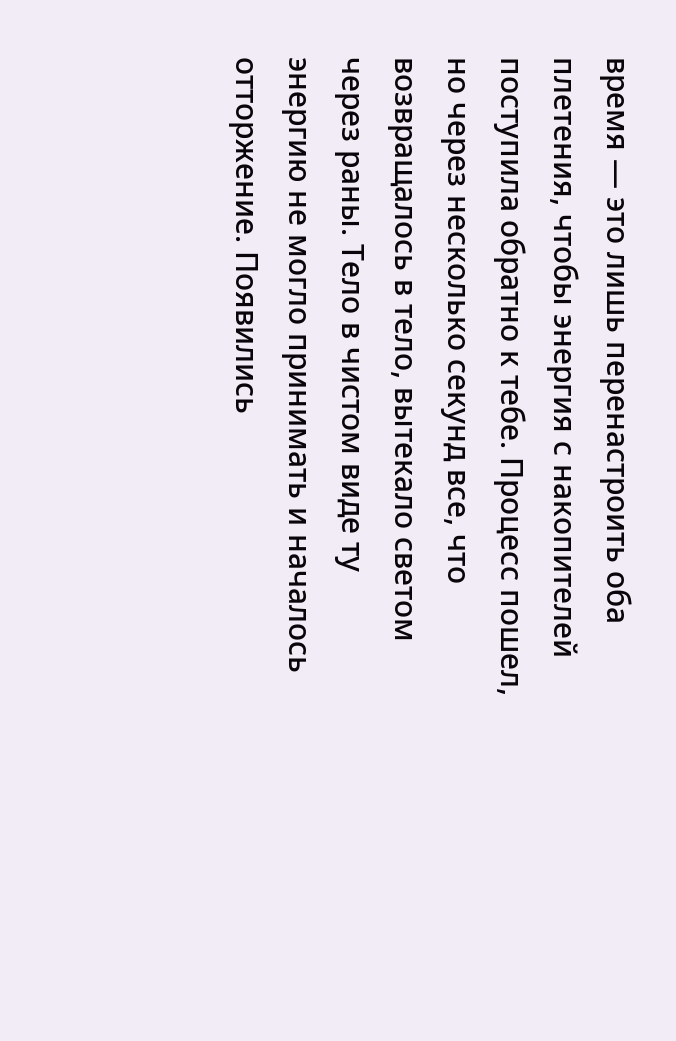время — это лишь перенастроить оба плетения, чтобы энергия с накопителей поступила обратно к тебе. Процесс пошел, но через несколько секунд все, что возвращалось в тело, вытекало светом через раны. Тело в чистом виде ту энергию не могло принимать и началось отторжение. Появились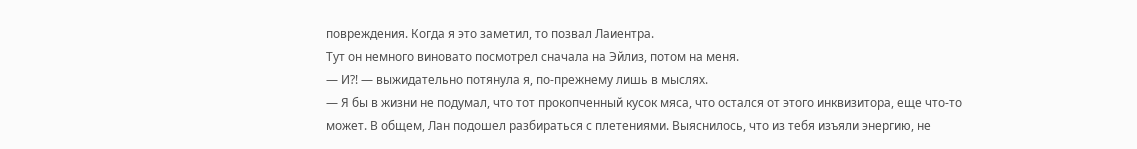повреждения. Когда я это заметил, то позвал Лаиентра.
Тут он немного виновато посмотрел сначала на Эйлиз, потом на меня.
— И?! — выжидательно потянула я, по-прежнему лишь в мыслях.
— Я бы в жизни не подумал, что тот прокопченный кусок мяса, что остался от этого инквизитора, еще что-то может. В общем, Лан подошел разбираться с плетениями. Выяснилось, что из тебя изъяли энергию, не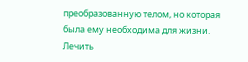преобразованную телом, но которая была ему необходима для жизни. Лечить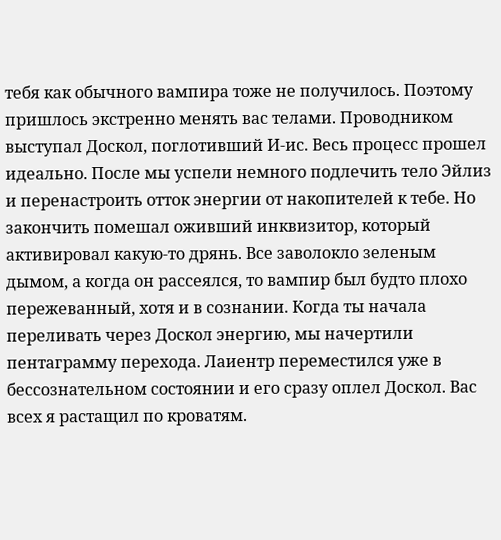тебя как обычного вампира тоже не получилось. Поэтому пришлось экстренно менять вас телами. Проводником выступал Доскол, поглотивший И-ис. Весь процесс прошел идеально. После мы успели немного подлечить тело Эйлиз и перенастроить отток энергии от накопителей к тебе. Но закончить помешал оживший инквизитор, который активировал какую-то дрянь. Все заволокло зеленым дымом, а когда он рассеялся, то вампир был будто плохо пережеванный, хотя и в сознании. Когда ты начала переливать через Доскол энергию, мы начертили пентаграмму перехода. Лаиентр переместился уже в бессознательном состоянии и его сразу оплел Доскол. Вас всех я растащил по кроватям.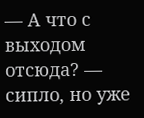— А что с выходом отсюда? — сипло, но уже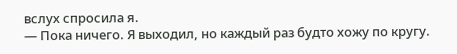вслух спросила я.
— Пока ничего. Я выходил, но каждый раз будто хожу по кругу.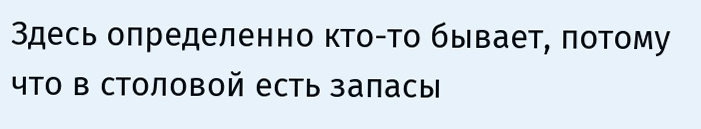Здесь определенно кто-то бывает, потому что в столовой есть запасы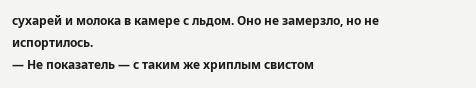сухарей и молока в камере с льдом. Оно не замерзло, но не испортилось.
— Не показатель — с таким же хриплым свистом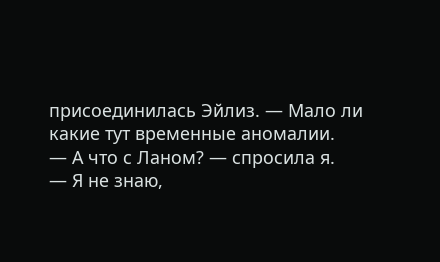присоединилась Эйлиз. — Мало ли какие тут временные аномалии.
— А что с Ланом? — спросила я.
— Я не знаю,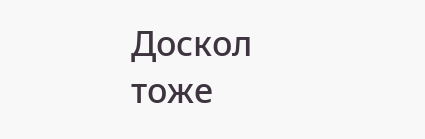Доскол тоже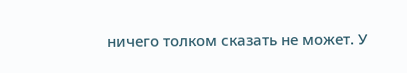ничего толком сказать не может. У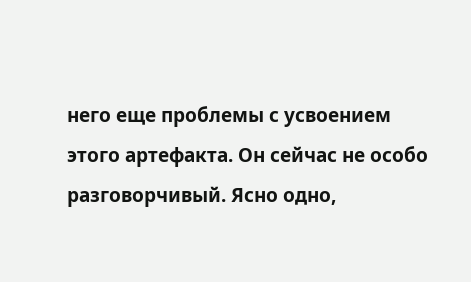него еще проблемы с усвоением этого артефакта. Он сейчас не особо разговорчивый. Ясно одно,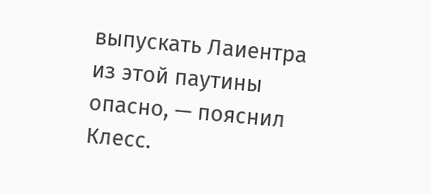выпускать Лаиентра из этой паутины опасно, — пояснил Клесс.